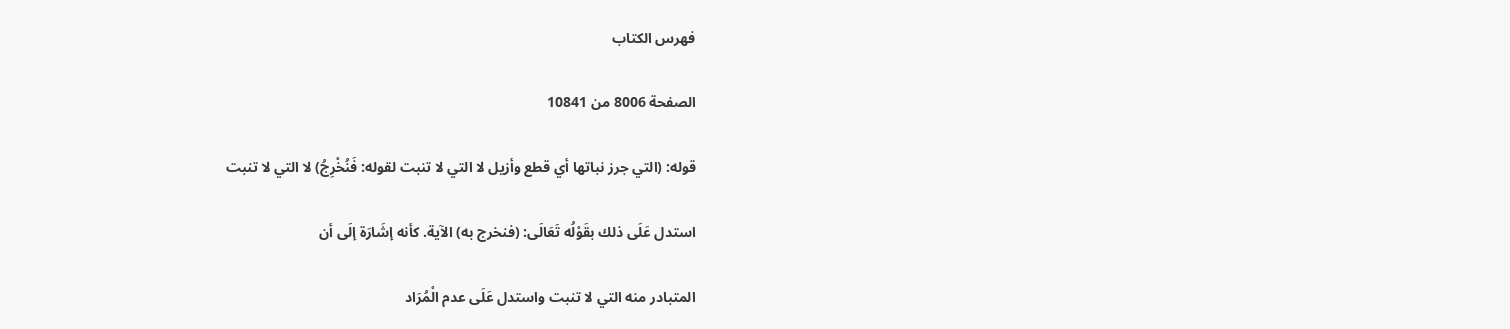فهرس الكتاب

الصفحة 8006 من 10841

قوله: (التي جرز نباتها أي قطع وأزيل لا التي لا تنبت لقوله: فَنُخْرِجُ) لا التي لا تنبت

استدل عَلَى ذلك بقَوْلُه تَعَالَى: (فنخرج به) الآية. كأنه إشَارَة إلَى أن

المتبادر منه التي لا تنبت واستدل عَلَى عدم الْمُرَاد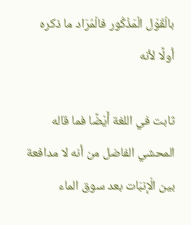بالْقَوْل الْمَذْكُور فالْمُرَاد ما ذكره أولًا لأنه

ثابت في اللغة أَيْضًا فما قاله المحشي الفاضل من أنه لا مدافعة بين الْإنبَات بعد سوق الماء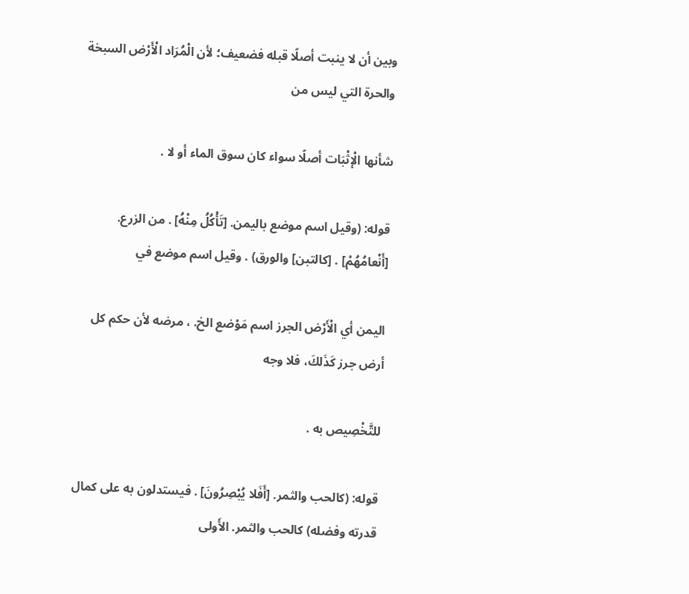وبين أن لا ينبت أصلًا قبله فضعيف؛ لأن الْمُرَاد الْأَرْض السبخة والحرة التي ليس من

شأنها الْإثْبَات أصلًا سواء كان سوق الماء أو لا .

قوله: (وقيل اسم موضع باليمن. [تَأْكُلُ مِنْهُ] . من الزرع. [أَنْعامُهُمْ] . [كالتبن] والورق) . وقيل اسم موضع في

اليمن أي الْأَرْض الجرز اسم مَوْضع الخ. ، مرضه لأن حكم كل أرض جرز كَذَلكَ، فلا وجه

للتَّخْصِيص به .

قوله: (كالحب والثمر. [أَفَلا يُبْصِرُونَ] . فيستدلون به على كمال قدرته وفضله) كالحب والثمر. الأَولى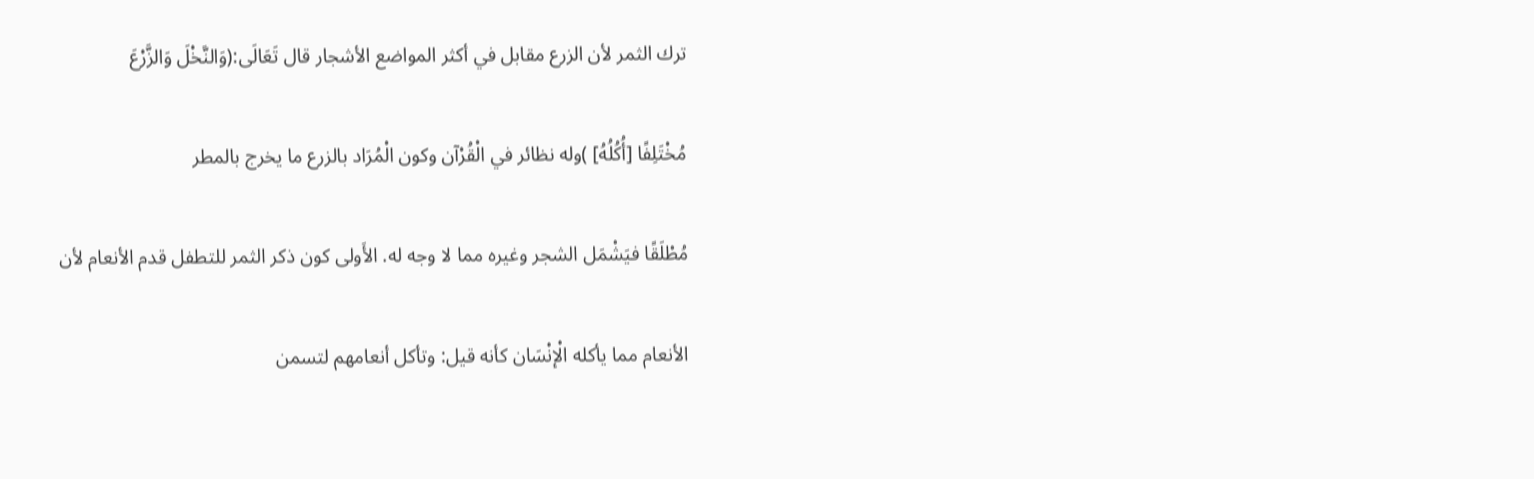ترك الثمر لأن الزرع مقابل في أكثر المواضع الأشجار قال تَعَالَى:(وَالنَّخْلَ وَالزَّرْعَ

مُخْتَلِفًا [أُكُلُهُ] )وله نظائر في الْقُرْآن وكون الْمُرَاد بالزرع ما يخرج بالمطر

مُطْلَقًا فيَشْمَل الشجر وغيره مما لا وجه له. الأَولى كون ذكر الثمر للتطفل قدم الأنعام لأن

الأنعام مما يأكله الْإنْسَان كأنه قيل: وتأكل أنعامهم لتسمن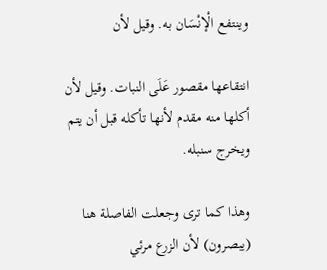وينتفع الْإنْسَان به. وقيل لأن

انتقاعها مقصور عَلَى النبات. وقيل لأن أكلها منه مقدم لأنها تأكله قبل أن يتم ويخرج سنبله.

وهذا كما ترى وجعلت الفاصلة هنا (يبصرون) لأن الزرع مرئي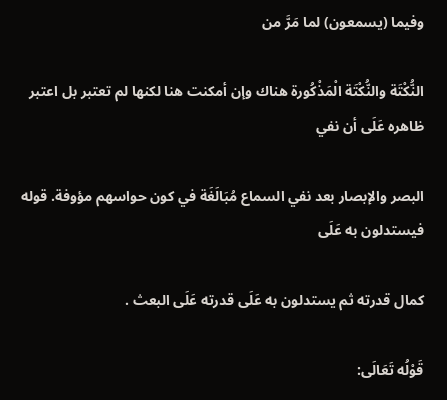وفيما (يسمعون) لما مَرَّ من

النُّكْتَة والنُّكْتَة الْمَذْكُورة هناك وإن أمكنت هنا لكنها لم تعتبر بل اعتبر ظاهره عَلَى أن نفي

البصر والإبصار بعد نفي السماع مُبَالَغَة في كون حواسهم مؤوفة. قوله فيستدلون به عَلَى

كمال قدرته ثم يستدلون به عَلَى قدرته عَلَى البعث .

قَوْلُه تَعَالَى: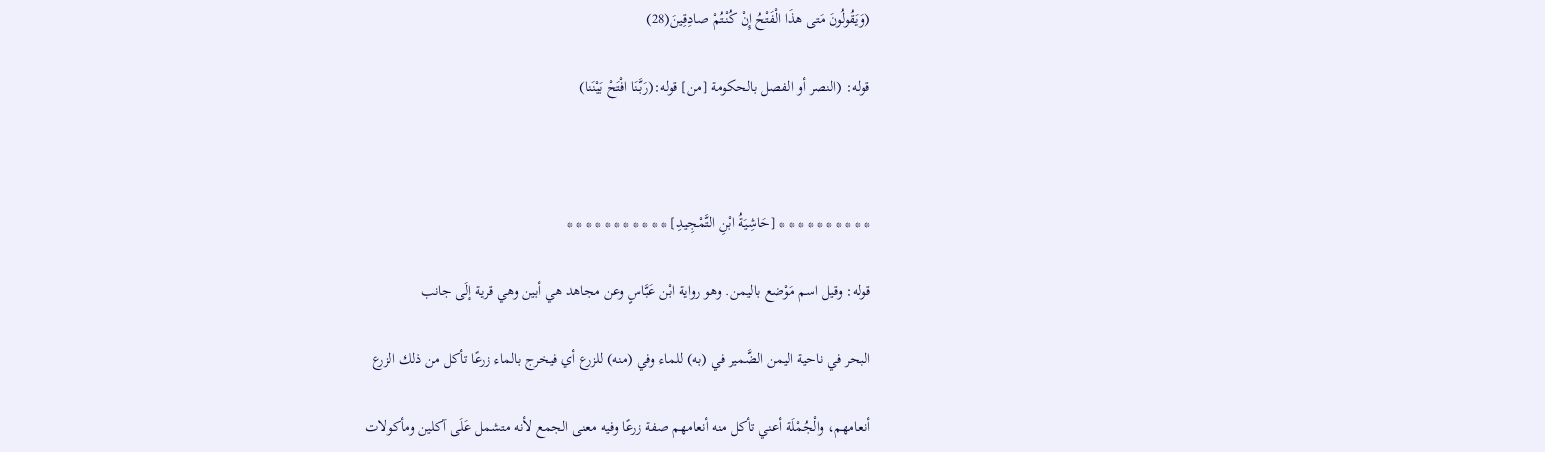(وَيَقُولُونَ مَتى هذَا الْفَتْحُ إِنْ كُنْتُمْ صادِقِينَ(28)

قوله: (النصر أو الفصل بالحكومة [من] قوله:(رَبَّنَا افْتَحْ بَيْنَنا)



* * * * * * * * * * [حَاشِيَةُ ابْنِ التَّمْجِيدِ] * * * * * * * * * * *

قوله: وقيل اسم مَوْضع باليمن. وهو رواية ابْن عَبَّاسٍ وعن مجاهد هي أبين وهي قرية إلَى جانب

البحر في ناحية اليمن الضَّمير في (به) للماء وفي (منه) للزرع أي فيخرج بالماء زرعًا تأكل من ذلك الزرع

أنعامهم، والْجُمْلَة أعني تأكل منه أنعامهم صفة زرعًا وفيه معنى الجمع لأنه متشمل عَلَى آكلين ومأكولات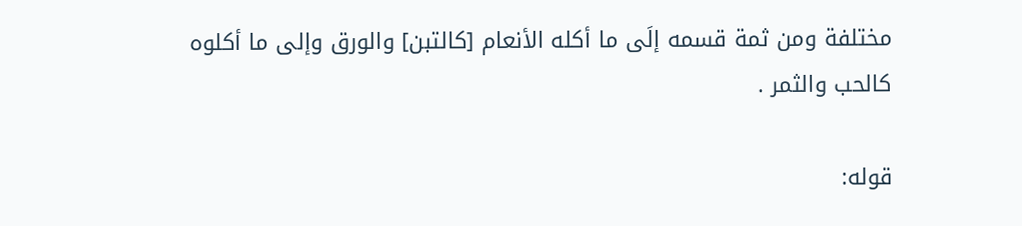مختلفة ومن ثمة قسمه إلَى ما أكله الأنعام [كالتبن] والورق وإلى ما أكلوه كالحب والثمر .

قوله: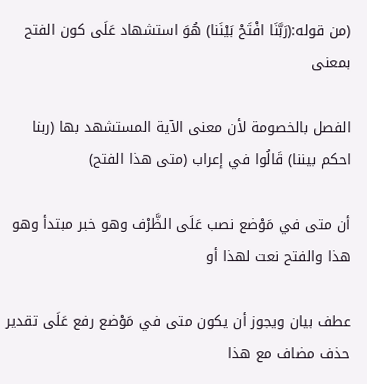(من قوله:(رَبَّنَا افْتَحْ بَيْنَنا) هُوَ استشهاد عَلَى كون الفتح بمعنى

الفصل بالخصومة لأن معنى الآية المستشهد بها (ربنا احكم بيننا) قَالُوا في إعراب (متى هذا الفتح)

أن متى في مَوْضع نصب عَلَى الظَّرْف وهو خبر مبتدأ وهو هذا والفتح نعت لهذا أو

عطف بيان ويجوز أن يكون متى في مَوْضع رفع عَلَى تقدير حذف مضاف مع هذا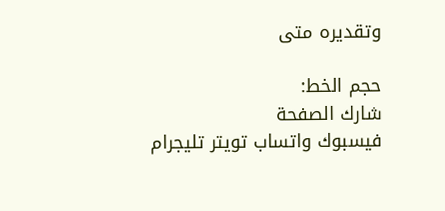وتقديره متى

حجم الخط:
شارك الصفحة
فيسبوك واتساب تويتر تليجرام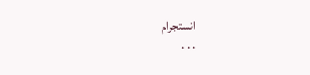انستجرام
. . .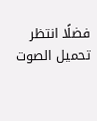فضلًا انتظر تحميل الصوت